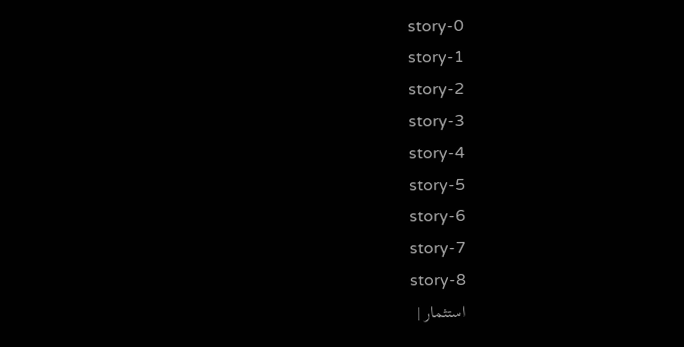story-0
story-1
story-2
story-3
story-4
story-5
story-6
story-7
story-8
استثمار |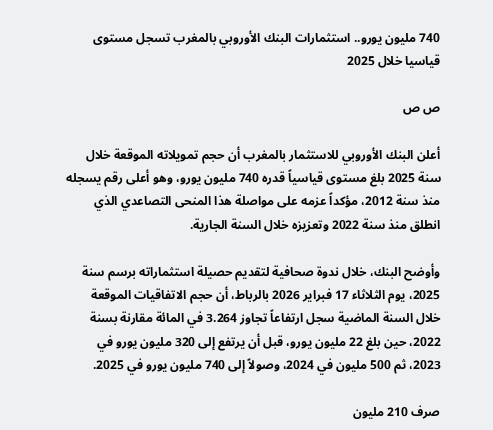740 مليون يورو.. استثمارات البنك الأوروبي بالمغرب تسجل مستوى قياسيا خلال 2025

ص ص

أعلن البنك الأوروبي للاستثمار بالمغرب أن حجم تمويلاته الموقعة خلال سنة 2025 بلغ مستوى قياسياً قدره 740 مليون يورو، وهو أعلى رقم يسجله منذ سنة 2012، مؤكداً عزمه على مواصلة هذا المنحى التصاعدي الذي انطلق منذ سنة 2022 وتعزيزه خلال السنة الجارية.

وأوضح البنك، خلال ندوة صحافية لتقديم حصيلة استثماراته برسم سنة 2025، يوم الثلاثاء 17 فبراير 2026 بالرباط، أن حجم الاتفاقيات الموقعة خلال السنة الماضية سجل ارتفاعاً تجاوز 3.264 في المائة مقارنة بسنة 2022، حين بلغ 22 مليون يورو، قبل أن يرتفع إلى 320 مليون يورو في 2023، ثم 500 مليون في 2024، وصولاً إلى 740 مليون يورو في 2025.

صرف 210 مليون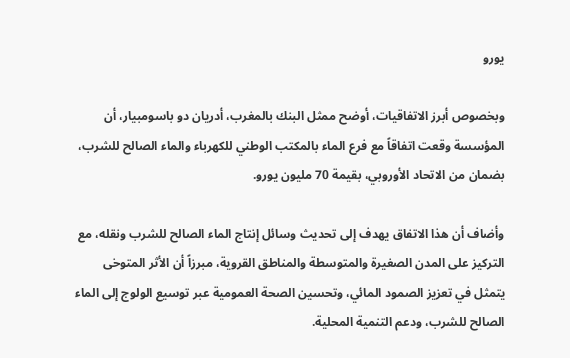يورو

وبخصوص أبرز الاتفاقيات، أوضح ممثل البنك بالمغرب، أدريان دو باسومبيار، أن المؤسسة وقعت اتفاقاً مع فرع الماء بالمكتب الوطني للكهرباء والماء الصالح للشرب، بضمان من الاتحاد الأوروبي، بقيمة 70 مليون يورو.

وأضاف أن هذا الاتفاق يهدف إلى تحديث وسائل إنتاج الماء الصالح للشرب ونقله، مع التركيز على المدن الصغيرة والمتوسطة والمناطق القروية، مبرزاً أن الأثر المتوخى يتمثل في تعزيز الصمود المائي، وتحسين الصحة العمومية عبر توسيع الولوج إلى الماء الصالح للشرب، ودعم التنمية المحلية.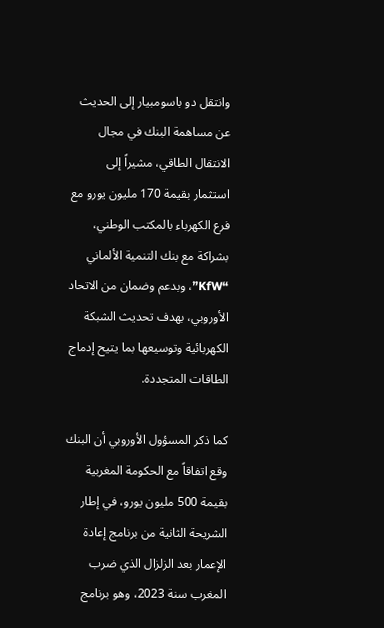وانتقل دو باسومبيار إلى الحديث عن مساهمة البنك في مجال الانتقال الطاقي، مشيراً إلى استثمار بقيمة 170 مليون يورو مع فرع الكهرباء بالمكتب الوطني، بشراكة مع بنك التنمية الألماني “KfW”، وبدعم وضمان من الاتحاد الأوروبي، بهدف تحديث الشبكة الكهربائية وتوسيعها بما يتيح إدماج الطاقات المتجددة.

كما ذكر المسؤول الأوروبي أن البنك وقع اتفاقاً مع الحكومة المغربية بقيمة 500 مليون يورو، في إطار الشريحة الثانية من برنامج إعادة الإعمار بعد الزلزال الذي ضرب المغرب سنة 2023، وهو برنامج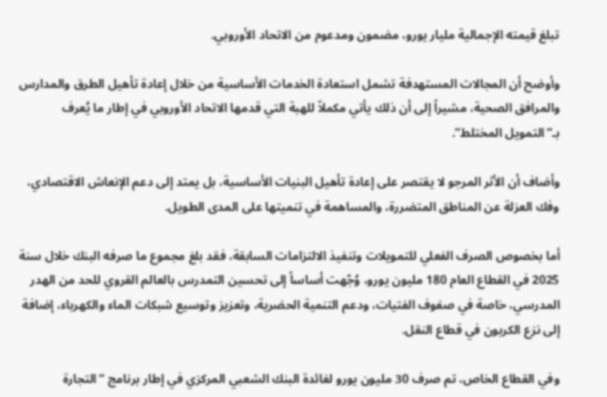تبلغ قيمته الإجمالية مليار يورو، مضمون ومدعوم من الاتحاد الأوروبي.

وأوضح أن المجالات المستهدفة تشمل استعادة الخدمات الأساسية من خلال إعادة تأهيل الطرق والمدارس والمرافق الصحية، مشيراً إلى أن ذلك يأتي مكملاً للهبة التي قدمها الاتحاد الأوروبي في إطار ما يُعرف بـ”التمويل المختلط”.

وأضاف أن الأثر المرجو لا يقتصر على إعادة تأهيل البنيات الأساسية، بل يمتد إلى دعم الإنعاش الاقتصادي، وفك العزلة عن المناطق المتضررة، والمساهمة في تنميتها على المدى الطويل.

أما بخصوص الصرف الفعلي للتمويلات وتنفيذ الالتزامات السابقة، فقد بلغ مجموع ما صرفه البنك خلال سنة 2025 في القطاع العام 180 مليون يورو، وُجّهت أساساً إلى تحسين التمدرس بالعالم القروي للحد من الهدر المدرسي، خاصة في صفوف الفتيات، ودعم التنمية الحضرية، وتعزيز وتوسيع شبكات الماء والكهرباء، إضافة إلى نزع الكربون في قطاع النقل.

وفي القطاع الخاص، تم صرف 30 مليون يورو لفائدة البنك الشعبي المركزي في إطار برنامج “التجارة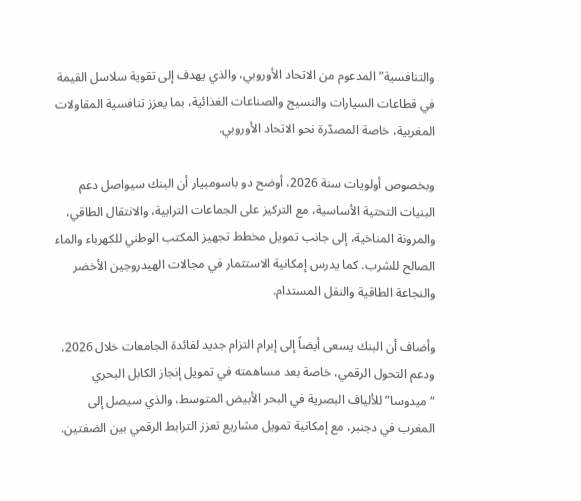والتنافسية” المدعوم من الاتحاد الأوروبي، والذي يهدف إلى تقوية سلاسل القيمة في قطاعات السيارات والنسيج والصناعات الغذائية، بما يعزز تنافسية المقاولات المغربية، خاصة المصدّرة نحو الاتحاد الأوروبي.

وبخصوص أولويات سنة 2026، أوضح دو باسومبيار أن البنك سيواصل دعم البنيات التحتية الأساسية، مع التركيز على الجماعات الترابية، والانتقال الطاقي، والمرونة المناخية، إلى جانب تمويل مخطط تجهيز المكتب الوطني للكهرباء والماء الصالح للشرب. كما يدرس إمكانية الاستثمار في مجالات الهيدروجين الأخضر والنجاعة الطاقية والنقل المستدام.

وأضاف أن البنك يسعى أيضاً إلى إبرام التزام جديد لفائدة الجامعات خلال 2026، ودعم التحول الرقمي، خاصة بعد مساهمته في تمويل إنجاز الكابل البحري “ميدوسا” للألياف البصرية في البحر الأبيض المتوسط، والذي سيصل إلى المغرب في دجنبر، مع إمكانية تمويل مشاريع تعزز الترابط الرقمي بين الضفتين.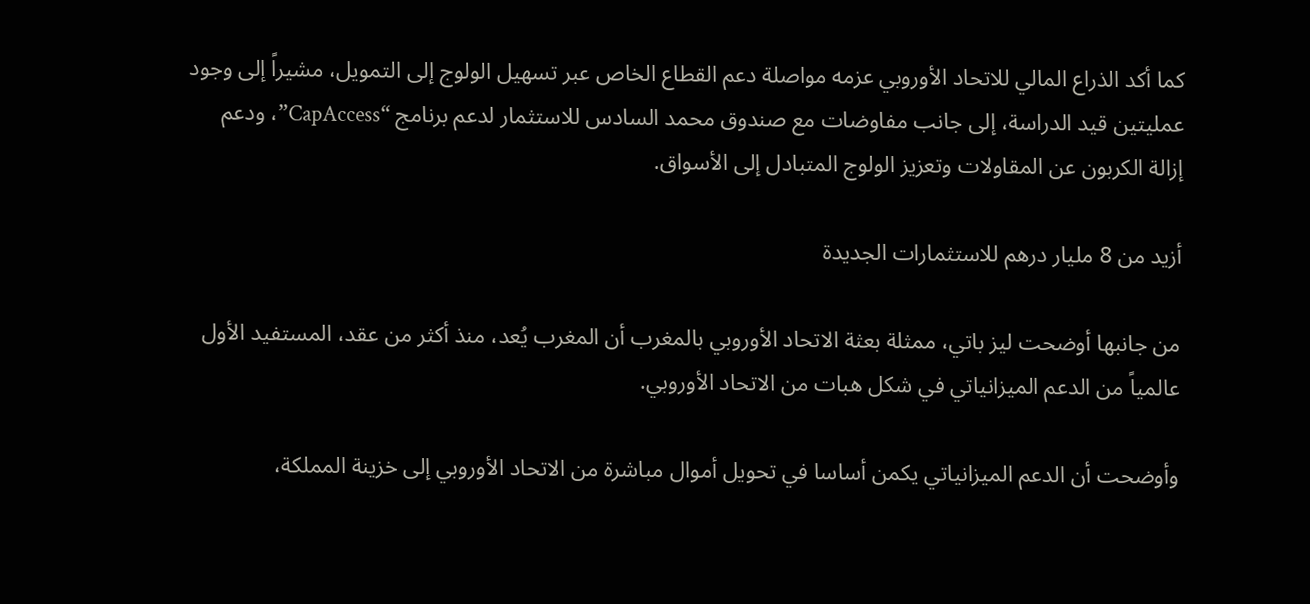كما أكد الذراع المالي للاتحاد الأوروبي عزمه مواصلة دعم القطاع الخاص عبر تسهيل الولوج إلى التمويل، مشيراً إلى وجود عمليتين قيد الدراسة، إلى جانب مفاوضات مع صندوق محمد السادس للاستثمار لدعم برنامج “CapAccess”، ودعم إزالة الكربون عن المقاولات وتعزيز الولوج المتبادل إلى الأسواق.

أزيد من 8 مليار درهم للاستثمارات الجديدة

من جانبها أوضحت ليز باتي، ممثلة بعثة الاتحاد الأوروبي بالمغرب أن المغرب يُعد، منذ أكثر من عقد، المستفيد الأول عالمياً من الدعم الميزانياتي في شكل هبات من الاتحاد الأوروبي.

وأوضحت أن الدعم الميزانياتي يكمن أساسا في تحويل أموال مباشرة من الاتحاد الأوروبي إلى خزينة المملكة،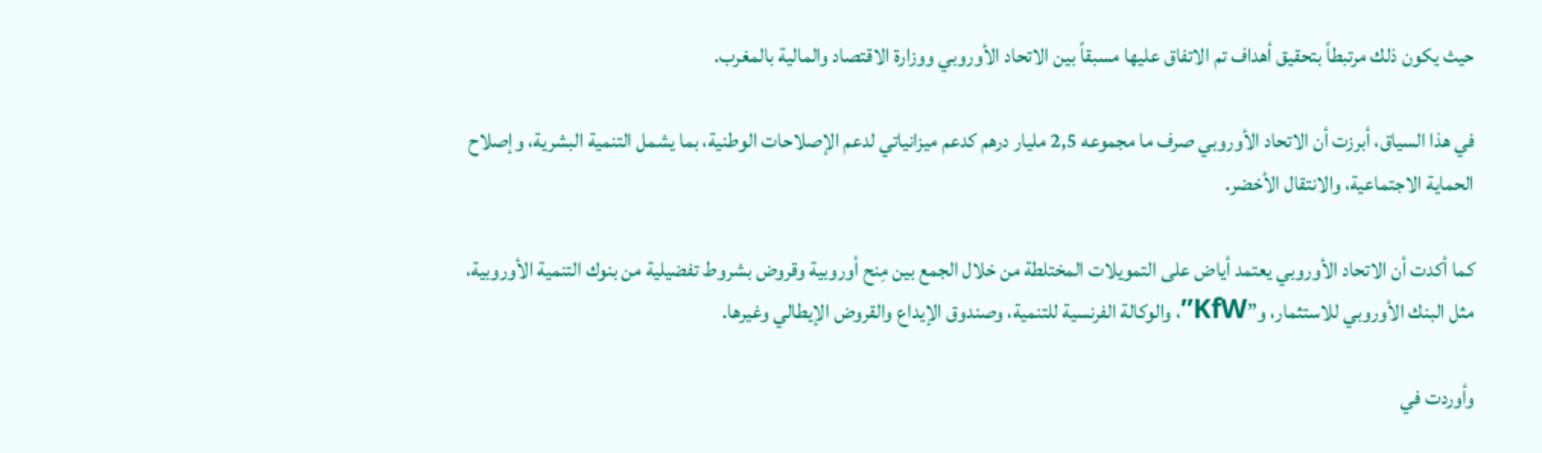حيث يكون ذلك مرتبطاً بتحقيق أهداف تم الاتفاق عليها مسبقاً بين الاتحاد الأوروبي ووزارة الاقتصاد والمالية بالمغرب.

في هذا السياق، أبرزت أن الاتحاد الأوروبي صرف ما مجموعه 2,5 مليار درهم كدعم ميزانياتي لدعم الإصلاحات الوطنية، بما يشمل التنمية البشرية، وإصلاح الحماية الاجتماعية، والانتقال الأخضر.

كما أكدت أن الاتحاد الأوروبي يعتمد أياض على التمويلات المختلطة من خلال الجمع بين مِنح أوروبية وقروض بشروط تفضيلية من بنوك التنمية الأوروبية، مثل البنك الأوروبي للاستثمار، و”KfW”، والوكالة الفرنسية للتنمية، وصندوق الإيداع والقروض الإيطالي وغيرها.

وأوردت في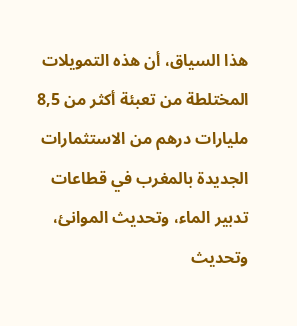هذا السياق، أن هذه التمويلات المختلطة من تعبئة أكثر من 8,5 مليارات درهم من الاستثمارات الجديدة بالمغرب في قطاعات تدبير الماء، وتحديث الموانئ، وتحديث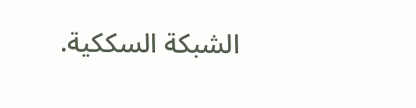الشبكة السككية.